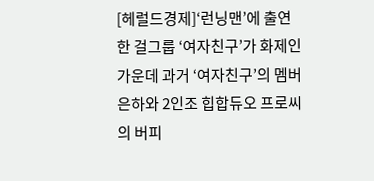[헤럴드경제]‘런닝맨’에 출연한 걸그룹 ‘여자친구’가 화제인 가운데 과거 ‘여자친구’의 멤버 은하와 2인조 힙합듀오 프로씨의 버피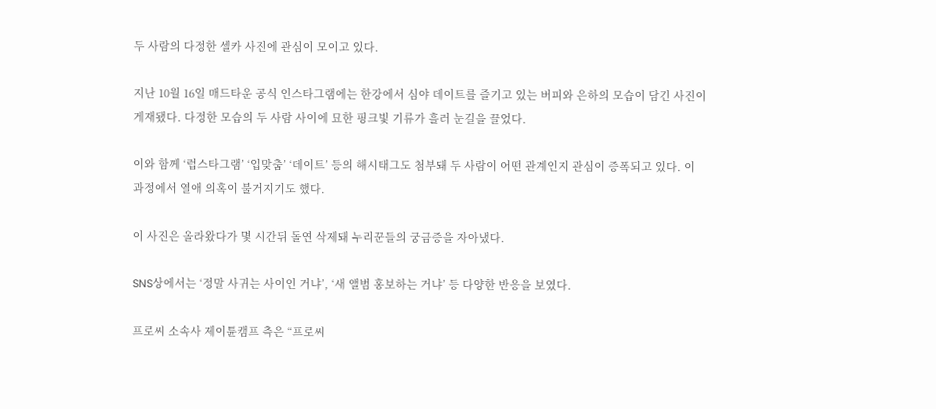두 사람의 다정한 셀카 사진에 관심이 모이고 있다.

지난 10월 16일 매드타운 공식 인스타그램에는 한강에서 심야 데이트를 즐기고 있는 버피와 은하의 모습이 담긴 사진이 게재됐다. 다정한 모습의 두 사람 사이에 묘한 핑크빛 기류가 흘러 눈길을 끌었다.

이와 함께 ‘럽스타그램’ ‘입맞춤’ ‘데이트’ 등의 해시태그도 첨부돼 두 사람이 어떤 관계인지 관심이 증폭되고 있다. 이 과정에서 열애 의혹이 불거지기도 했다.

이 사진은 올라왔다가 몇 시간뒤 돌연 삭제돼 누리꾼들의 궁금증을 자아냈다.

SNS상에서는 ‘정말 사귀는 사이인 거냐’, ‘새 앨범 홍보하는 거냐’ 등 다양한 반응을 보였다.

프로씨 소속사 제이튠캠프 측은 “프로씨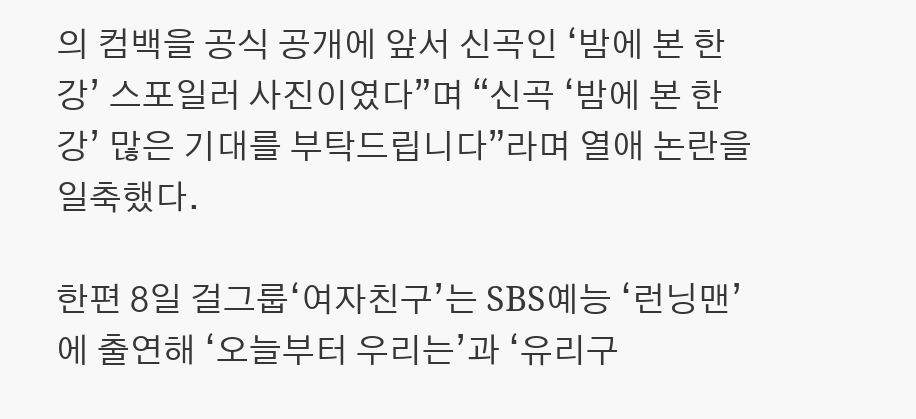의 컴백을 공식 공개에 앞서 신곡인 ‘밤에 본 한강’ 스포일러 사진이였다”며 “신곡 ‘밤에 본 한강’ 많은 기대를 부탁드립니다”라며 열애 논란을 일축했다.

한편 8일 걸그룹‘여자친구’는 SBS예능 ‘런닝맨’에 출연해 ‘오늘부터 우리는’과 ‘유리구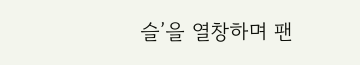슬’을 열창하며 팬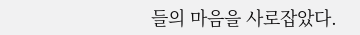들의 마음을 사로잡았다.